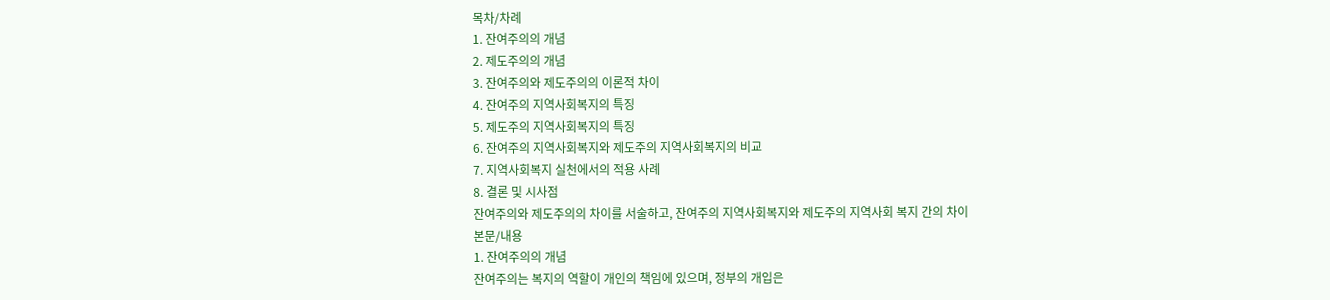목차/차례
1. 잔여주의의 개념
2. 제도주의의 개념
3. 잔여주의와 제도주의의 이론적 차이
4. 잔여주의 지역사회복지의 특징
5. 제도주의 지역사회복지의 특징
6. 잔여주의 지역사회복지와 제도주의 지역사회복지의 비교
7. 지역사회복지 실천에서의 적용 사례
8. 결론 및 시사점
잔여주의와 제도주의의 차이를 서술하고, 잔여주의 지역사회복지와 제도주의 지역사회 복지 간의 차이
본문/내용
1. 잔여주의의 개념
잔여주의는 복지의 역할이 개인의 책임에 있으며, 정부의 개입은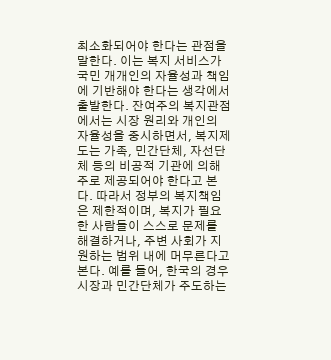최소화되어야 한다는 관점을 말한다. 이는 복지 서비스가 국민 개개인의 자율성과 책임에 기반해야 한다는 생각에서 출발한다. 잔여주의 복지관점에서는 시장 원리와 개인의 자율성을 중시하면서, 복지제도는 가족, 민간단체, 자선단체 등의 비공적 기관에 의해 주로 제공되어야 한다고 본다. 따라서 정부의 복지책임은 제한적이며, 복지가 필요한 사람들이 스스로 문제를 해결하거나, 주변 사회가 지원하는 범위 내에 머무른다고 본다. 예를 들어, 한국의 경우 시장과 민간단체가 주도하는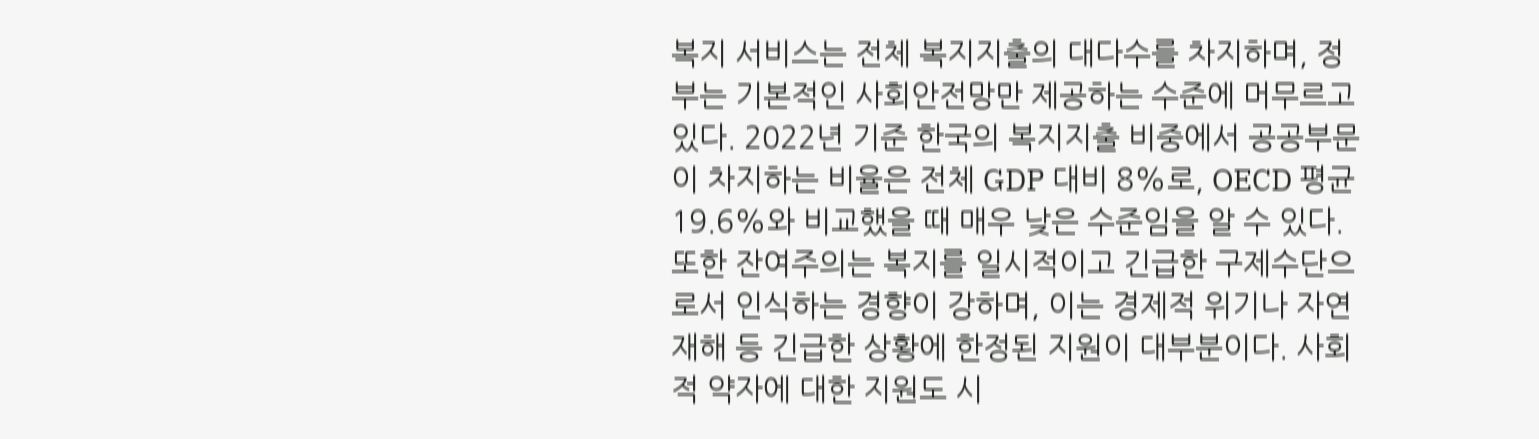복지 서비스는 전체 복지지출의 대다수를 차지하며, 정부는 기본적인 사회안전망만 제공하는 수준에 머무르고 있다. 2022년 기준 한국의 복지지출 비중에서 공공부문이 차지하는 비율은 전체 GDP 대비 8%로, OECD 평균 19.6%와 비교했을 때 매우 낮은 수준임을 알 수 있다. 또한 잔여주의는 복지를 일시적이고 긴급한 구제수단으로서 인식하는 경향이 강하며, 이는 경제적 위기나 자연재해 등 긴급한 상황에 한정된 지원이 대부분이다. 사회적 약자에 대한 지원도 시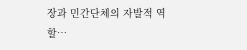장과 민간단체의 자발적 역할…